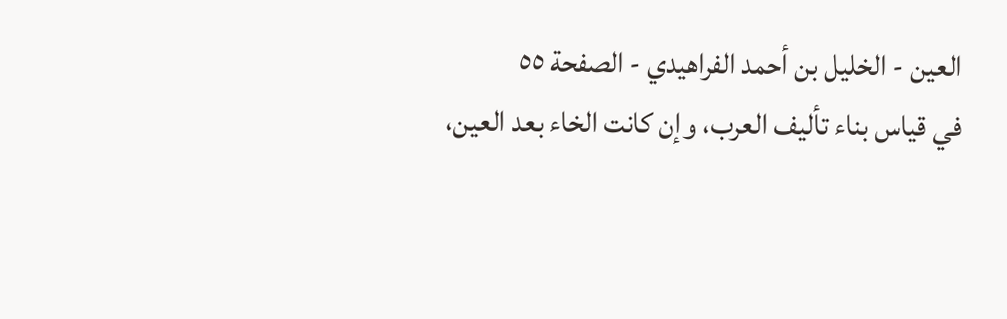العين - الخليل بن أحمد الفراهيدي - الصفحة ٥٥
في قياس بناء تأليف العرب، وإن كانت الخاء بعد العين،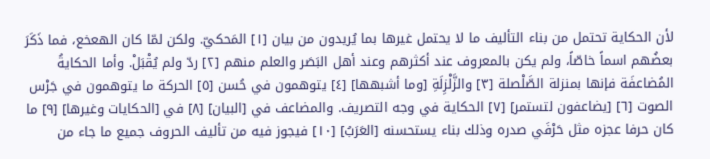لأن الحكاية تحتمل من بناء التأليف ما لا يحتمل غيرها بما يُريدون من بيان [١] المَحكيّ. ولكن لمّا كان الهعخع، فما ذَكَرَ بعضُهم اسماً خاصّاً، ولم يكن بالمعروف عند أكثرهم وعند أهل البَصَر والعلم منهم [٢] ردّ ولم يُقْبَلْ. وأما الحكايةُ المُضاعفَة فإنها بمنزلة الصَّلْصلة [٣] والزَّلْزِلَةِ [وما أشبهها] [٤] يتوهمون في حُسن [٥] الحركة ما يتوهمون في جَرْس الصوت [٦] [يضاعفون لتستمر] [٧] الحكاية في وجه التصريف. والمضاعف في [البيان] [٨] في [الحكايات وغيرها] [٩] ما كان حرفا عجزه مثل حَرْفَي صدره وذلك بناء يستحسنه [العَرَبُ] [١٠] فيجوز فيه من تأليف الحروف جميع ما جاء من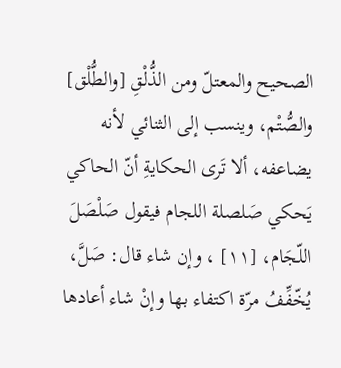الصحيح والمعتلّ ومن الذُّلْقِ [والطُّلْق] والصُّتْم، وينسب إلى الثنائي لأنه يضاعفه، ألا تَرى الحكايةِ أنّ الحاكي يَحكي صَلصلة اللجام فيقول صَلْصَلَ اللّجَام، [١١] ، وإن شاء قال: صَلَّ، يُخّفِّفُ مرّة اكتفاء بها وإنْ شاء أعادها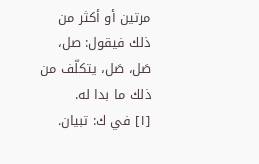مرتين أو أكثر من ذلك فيقول: صل، صَل، صَل، يتكلّف من ذلك ما بدا له.
[١] في ك: تبيان.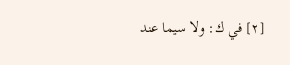[٢] في ك: ولا سيما عند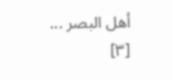أهل البصر ...
[٣]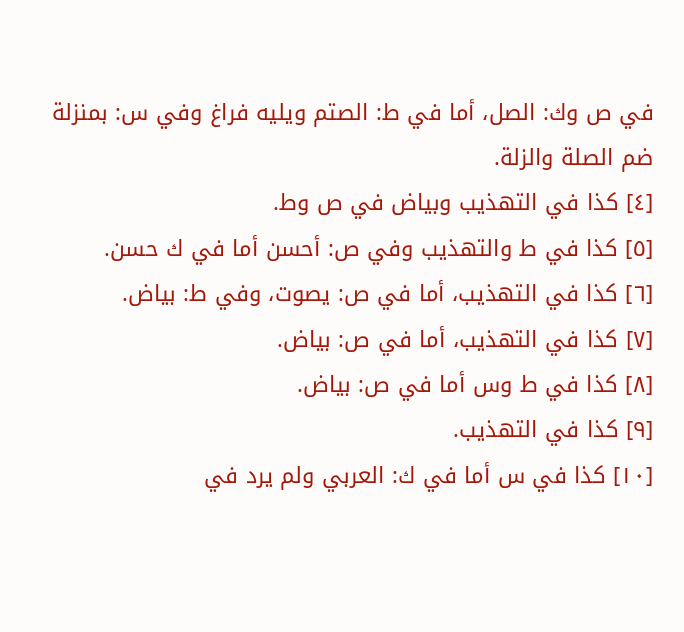في ص وك: الصل، أما في ط: الصتم ويليه فراغ وفي س: بمنزلة ضم الصلة والزلة.
[٤] كذا في التهذيب وبياض في ص وط.
[٥] كذا في ط والتهذيب وفي ص: أحسن أما في ك حسن.
[٦] كذا في التهذيب، أما في ص: يصوت، وفي ط: بياض.
[٧] كذا في التهذيب، أما في ص: بياض.
[٨] كذا في ط وس أما في ص: بياض.
[٩] كذا في التهذيب.
[١٠] كذا في س أما في ك: العربي ولم يرد في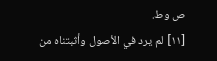ص وط.
[١١] لم يرد في الأصول وأثبتناه من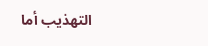التهذيب أما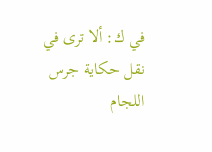في ك: ألا ترى في نقل حكاية جرس اللجام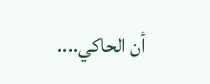أن الحاكي....